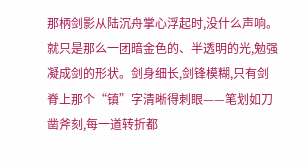那柄剑影从陆沉舟掌心浮起时,没什么声响。
就只是那么一团暗金色的、半透明的光,勉强凝成剑的形状。剑身细长,剑锋模糊,只有剑脊上那个“镇”字清晰得刺眼——笔划如刀凿斧刻,每一道转折都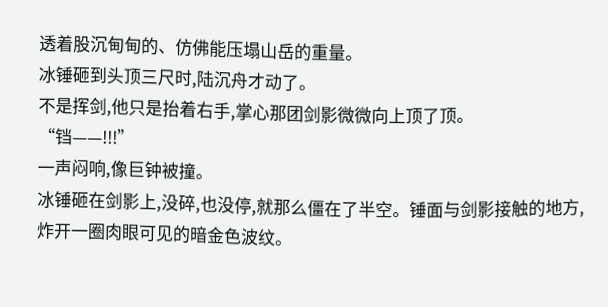透着股沉甸甸的、仿佛能压塌山岳的重量。
冰锤砸到头顶三尺时,陆沉舟才动了。
不是挥剑,他只是抬着右手,掌心那团剑影微微向上顶了顶。
“铛——!!!”
一声闷响,像巨钟被撞。
冰锤砸在剑影上,没碎,也没停,就那么僵在了半空。锤面与剑影接触的地方,炸开一圈肉眼可见的暗金色波纹。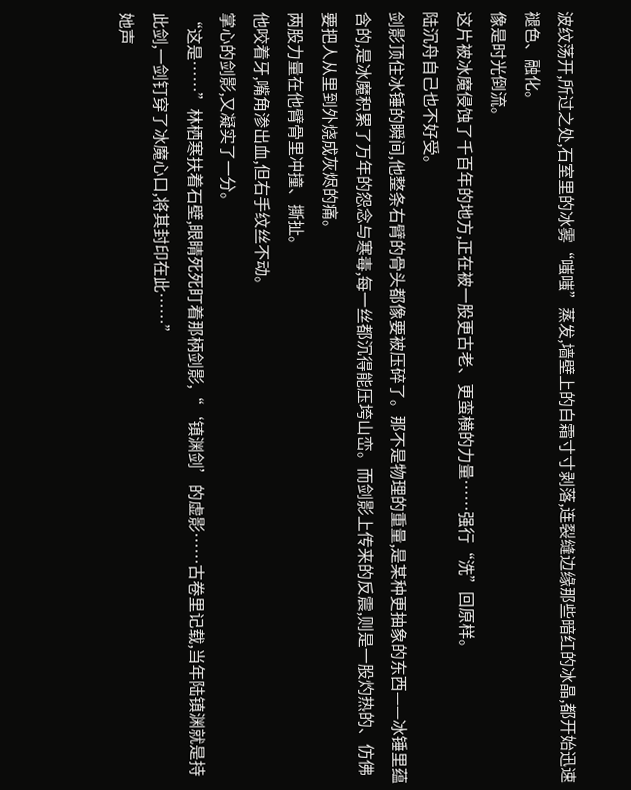波纹荡开,所过之处,石室里的冰雾“嗤嗤”蒸发,墙壁上的白霜寸寸剥落,连裂缝边缘那些暗红的冰晶,都开始迅速褪色、融化。
像是时光倒流。
这片被冰魔侵蚀了千百年的地方,正在被一股更古老、更蛮横的力量……强行“洗”回原样。
陆沉舟自己也不好受。
剑影顶住冰锤的瞬间,他整条右臂的骨头都像要被压碎了。那不是物理的重量,是某种更抽象的东西——冰锤里蕴含的,是冰魔积累了万年的怨念与寒毒,每一丝都沉得能压垮山峦。而剑影上传来的反震,则是一股灼热的、仿佛要把人从里到外烧成灰烬的痛。
两股力量在他臂骨里冲撞、撕扯。
他咬着牙,嘴角渗出血,但右手纹丝不动。
掌心的剑影,又凝实了一分。
“这是……”林栖寒扶着石壁,眼睛死死盯着那柄剑影,“‘镇渊剑’的虚影……古卷里记载,当年陆镇渊就是持此剑,一剑钉穿了冰魔心口,将其封印在此……”
她声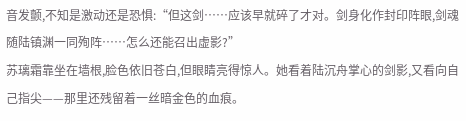音发颤,不知是激动还是恐惧:“但这剑……应该早就碎了才对。剑身化作封印阵眼,剑魂随陆镇渊一同殉阵……怎么还能召出虚影?”
苏璃霜靠坐在墙根,脸色依旧苍白,但眼睛亮得惊人。她看着陆沉舟掌心的剑影,又看向自己指尖——那里还残留着一丝暗金色的血痕。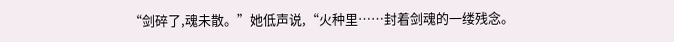“剑碎了,魂未散。”她低声说,“火种里……封着剑魂的一缕残念。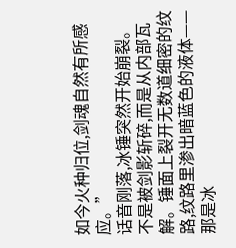如今火种归位,剑魂自然有所感应。”
话音刚落,冰锤突然开始崩裂。
不是被剑影斩碎,而是从内部瓦解。锤面上裂开无数道细密的纹路,纹路里渗出暗蓝色的液体——那是冰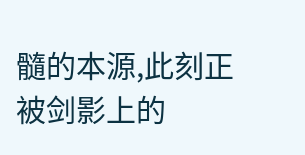髓的本源,此刻正被剑影上的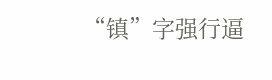“镇”字强行逼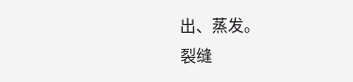出、蒸发。
裂缝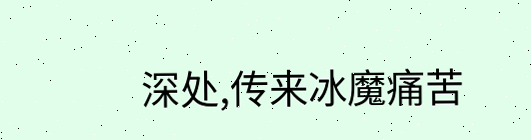深处,传来冰魔痛苦